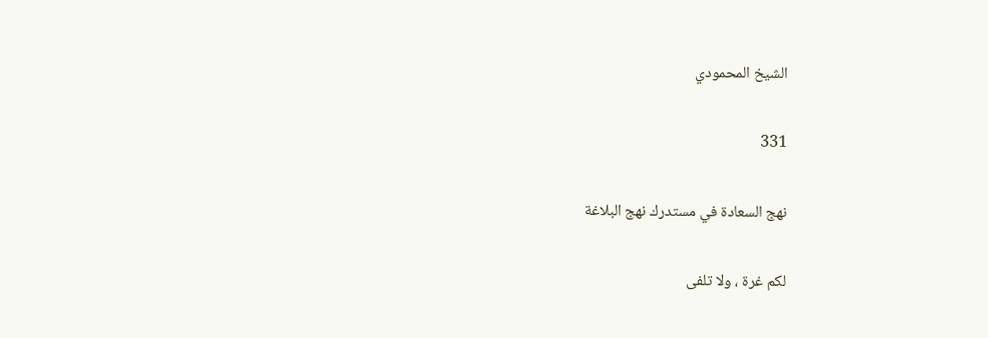الشيخ المحمودي

331

نهج السعادة في مستدرك نهج البلاغة

لكم غرة ، ولا تلفى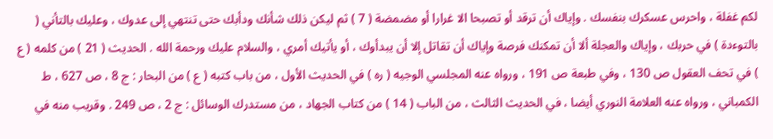لكم غفلة ، واحرس عسكرك بنفسك . وإياك أن ترقد أو تصبحا الا غرارا أو مضمضة ( 7 ) ثم ليكن ذلك شأنك ودأبك حتى تنتهي إلى عدوك ، وعليك بالتأني ( بالتوءدة ) في حربك ، وإياك والعجلة ألا أن تمكنك فرصة وإياك أن تقاتل إلا أن يبدأوك ، أو يأتيك أمري ، والسلام عليك ورحمة الله . الحديث ( 21 ) من كلمه ( ع ) في تحف العقول ص 130 ، وفي طبعة ص 191 ، ورواه عنه المجلسي الوجيه ( ره ) في الحديث الأول ، من باب كتبه ( ع ) من البحار : ج 8 ، ص 627 ، ط الكمباني ، ورواه عنه العلامة النوري أيضا ، في الحديث الثالث ، من الباب ( 14 ) من كتاب الجهاد ، من مستدرك الوسائل : ج 2 ، ص 249 . وقريب منه في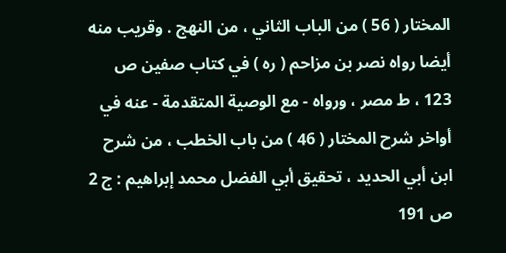المختار ( 56 ) من الباب الثاني ، من النهج . وقريب منه أيضا رواه نصر بن مزاحم ( ره ) في كتاب صفين ص 123 ، ط مصر ، ورواه - مع الوصية المتقدمة - عنه في أواخر شرح المختار ( 46 ) من باب الخطب ، من شرح ابن أبي الحديد ، تحقيق أبي الفضل محمد إبراهيم : ج 2 ص 191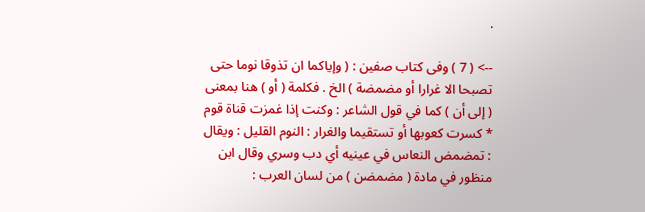.

--> ( 7 ) وفى كتاب صفين : ( وإياكما ان تذوقا نوما حتى تصبحا الا غرارا أو مضمضة ) الخ . فكلمة ( أو ) هنا بمعنى ( إلى أن ) كما في قول الشاعر : وكنت إذا غمزت قناة قوم * كسرت كعوبها أو تستقيما والغرار : النوم القليل : ويقال : تمضمض النعاس في عينيه أي دب وسري وقال ابن منظور في مادة ( مضمضن ) من لسان العرب :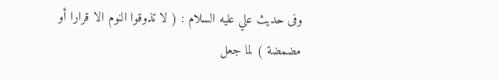وفى حديث علي عليه السلام : ( لا تذوقوا النوم الا قرارا أو مضمضة ) لما جعل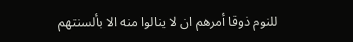للنوم ذوقا أمرهم ان لا ينالوا منه الا بألسنتهم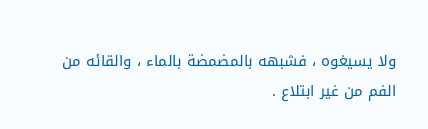ولا يسيغوه ، فشبهه بالمضمضة بالماء ، والقائه من الفم من غير ابتلاع .